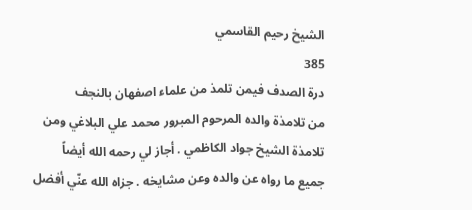الشيخ رحيم القاسمي
385
درة الصدف فيمن تلمذ من علماء اصفهان بالنجف
من تلامذة والده المرحوم المبرور محمد علي البلاغي ومن تلامذة الشيخ جواد الكاظمي . أجاز لي رحمه الله أيضاً جميع ما رواه عن والده وعن مشايخه . جزاه الله عنّي أفضل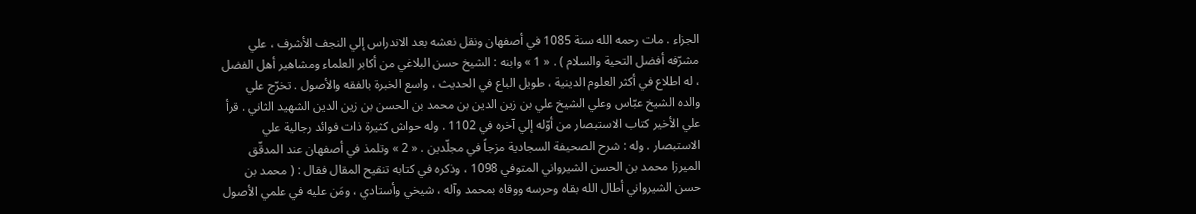الجزاء . مات رحمه الله سنة 1085 في أصفهان ونقل نعشه بعد الاندراس إلي النجف الأشرف ، علي مشرّفه أفضل التحية والسلام ) . « 1 » وابنه : الشيخ حسن البلاغي من أكابر العلماء ومشاهير أهل الفضل ، له اطلاع في أكثر العلوم الدينية ، طويل الباع في الحديث ، واسع الخبرة بالفقه والأصول . تخرّج علي والده الشيخ عبّاس وعلي الشيخ علي بن زين الدين بن محمد بن الحسن بن زين الدين الشهيد الثاني . قرأ علي الأخير كتاب الاستبصار من أوّله إلي آخره في 1102 . وله حواش كثيرة ذات فوائد رجالية علي الاستبصار . وله : شرح الصحيفة السجادية مزجاً في مجلّدين . « 2 » وتلمذ في أصفهان عند المدقّق الميرزا محمد بن الحسن الشيرواني المتوفي 1098 ، وذكره في كتابه تنقيح المقال فقال : ( محمد بن حسن الشيرواني أطال الله بقاه وحرسه ووقاه بمحمد وآله ، شيخي وأستادي ، ومَن عليه في علمي الأصول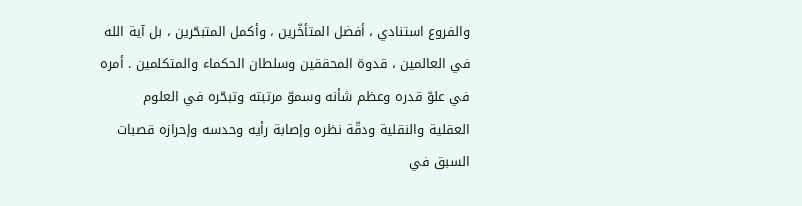والفروع استنادي ، أفضل المتأخّرين ، وأكمل المتبحّرين ، بل آية الله في العالمين ، قدوة المحققين وسلطان الحكماء والمتكلمين . أمره في علوّ قدره وعظم شأنه وسموّ مرتبته وتبحّره في العلوم العقلية والنقلية ودقّة نظره وإصابة رأيه وحدسه وإحرازه قصبات السبق في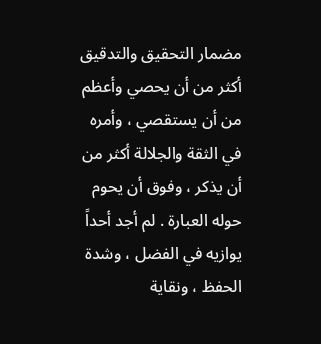مضمار التحقيق والتدقيق أكثر من أن يحصي وأعظم من أن يستقصي ، وأمره في الثقة والجلالة أكثر من أن يذكر ، وفوق أن يحوم حوله العبارة . لم أجد أحداً يوازيه في الفضل ، وشدة الحفظ ، ونقاية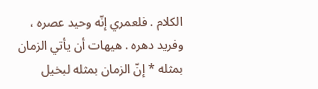الكلام . فلعمري إنّه وحيد عصره ، وفريد دهره . هيهات أن يأتي الزمان بمثله * إنّ الزمان بمثله لبخيل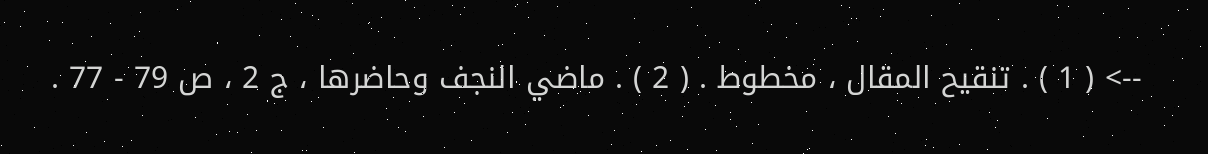--> ( 1 ) . تنقيح المقال ، مخطوط . ( 2 ) . ماضي النجف وحاضرها ، ج 2 ، ص 79 - 77 .